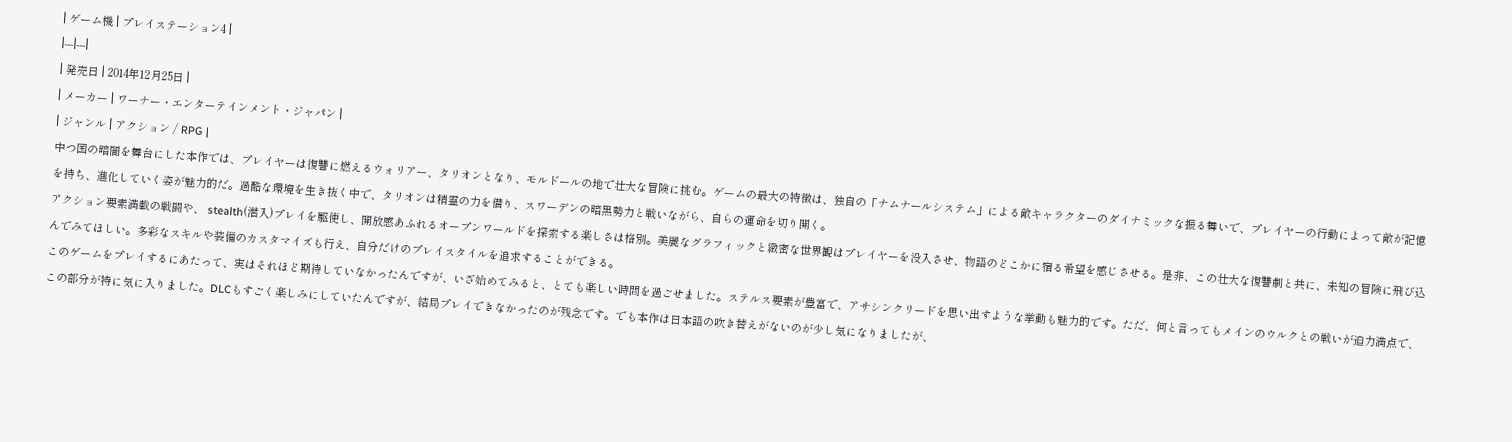| ゲーム機 | プレイステーション4 |
|---|---|
| 発売日 | 2014年12月25日 |
| メーカー | ワーナー・エンターテインメント・ジャパン |
| ジャンル | アクション / RPG |
中つ国の暗闇を舞台にした本作では、プレイヤーは復讐に燃えるウォリアー、タリオンとなり、モルドールの地で壮大な冒険に挑む。ゲームの最大の特徴は、独自の「ナムナールシステム」による敵キャラクターのダイナミックな振る舞いで、プレイヤーの行動によって敵が記憶を持ち、進化していく姿が魅力的だ。過酷な環境を生き抜く中で、タリオンは精霊の力を借り、スワーデンの暗黒勢力と戦いながら、自らの運命を切り開く。
アクション要素満載の戦闘や、 stealth(潜入)プレイを駆使し、開放感あふれるオープンワールドを探索する楽しさは格別。美麗なグラフィックと緻密な世界観はプレイヤーを没入させ、物語のどこかに宿る希望を感じさせる。是非、この壮大な復讐劇と共に、未知の冒険に飛び込んでみてほしい。多彩なスキルや装備のカスタマイズも行え、自分だけのプレイスタイルを追求することができる。
このゲームをプレイするにあたって、実はそれほど期待していなかったんですが、いざ始めてみると、とても楽しい時間を過ごせました。ステルス要素が豊富で、アサシンクリードを思い出すような挙動も魅力的です。ただ、何と言ってもメインのウルクとの戦いが迫力満点で、この部分が特に気に入りました。DLCもすごく楽しみにしていたんですが、結局プレイできなかったのが残念です。でも本作は日本語の吹き替えがないのが少し気になりましたが、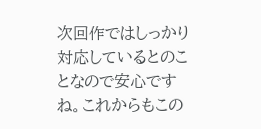次回作ではしっかり対応しているとのことなので安心ですね。これからもこの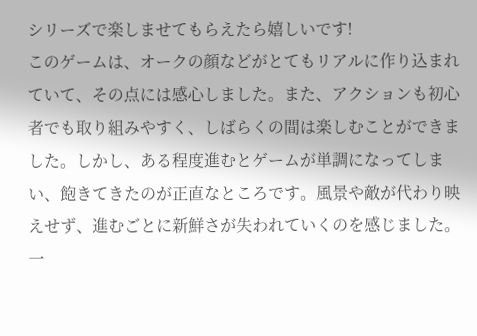シリーズで楽しませてもらえたら嬉しいです!
このゲームは、オークの顔などがとてもリアルに作り込まれていて、その点には感心しました。また、アクションも初心者でも取り組みやすく、しばらくの間は楽しむことができました。しかし、ある程度進むとゲームが単調になってしまい、飽きてきたのが正直なところです。風景や敵が代わり映えせず、進むごとに新鮮さが失われていくのを感じました。一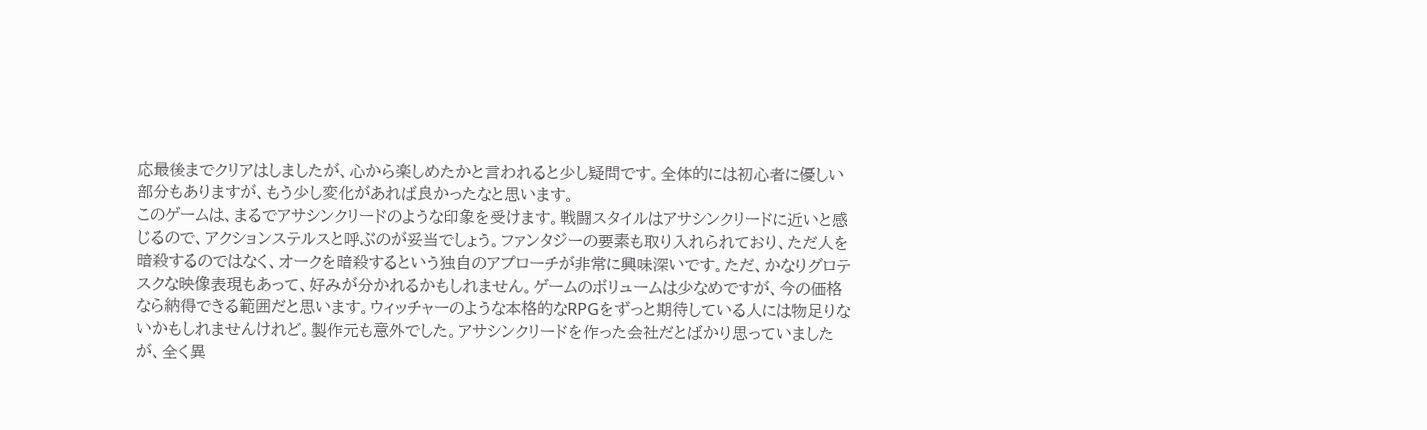応最後までクリアはしましたが、心から楽しめたかと言われると少し疑問です。全体的には初心者に優しい部分もありますが、もう少し変化があれば良かったなと思います。
このゲームは、まるでアサシンクリードのような印象を受けます。戦闘スタイルはアサシンクリードに近いと感じるので、アクションステルスと呼ぶのが妥当でしょう。ファンタジーの要素も取り入れられており、ただ人を暗殺するのではなく、オークを暗殺するという独自のアプローチが非常に興味深いです。ただ、かなりグロテスクな映像表現もあって、好みが分かれるかもしれません。ゲームのボリュームは少なめですが、今の価格なら納得できる範囲だと思います。ウィッチャーのような本格的なRPGをずっと期待している人には物足りないかもしれませんけれど。製作元も意外でした。アサシンクリードを作った会社だとばかり思っていましたが、全く異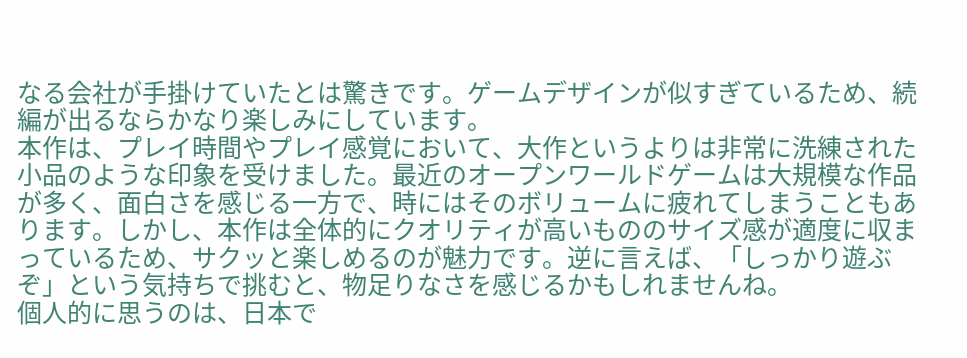なる会社が手掛けていたとは驚きです。ゲームデザインが似すぎているため、続編が出るならかなり楽しみにしています。
本作は、プレイ時間やプレイ感覚において、大作というよりは非常に洗練された小品のような印象を受けました。最近のオープンワールドゲームは大規模な作品が多く、面白さを感じる一方で、時にはそのボリュームに疲れてしまうこともあります。しかし、本作は全体的にクオリティが高いもののサイズ感が適度に収まっているため、サクッと楽しめるのが魅力です。逆に言えば、「しっかり遊ぶぞ」という気持ちで挑むと、物足りなさを感じるかもしれませんね。
個人的に思うのは、日本で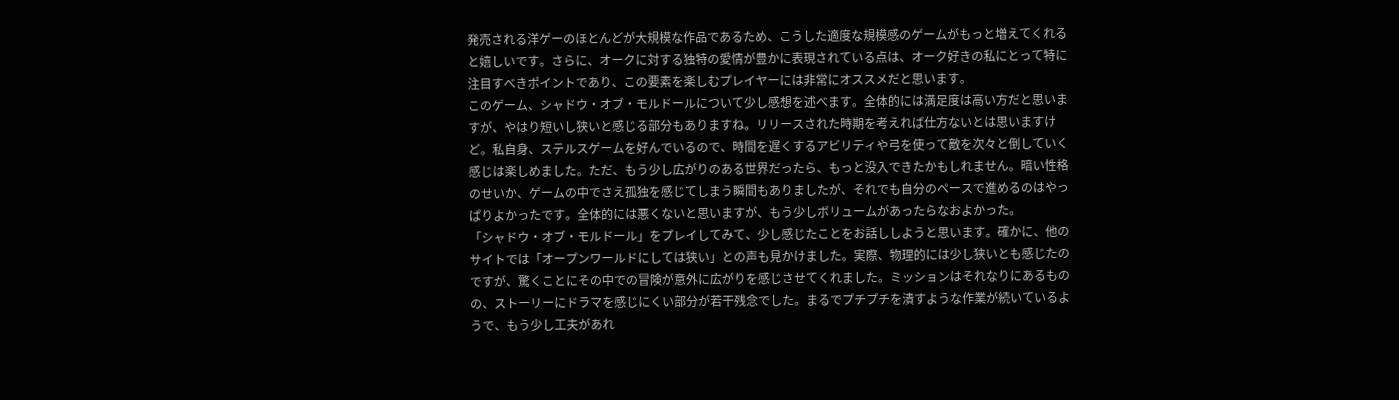発売される洋ゲーのほとんどが大規模な作品であるため、こうした適度な規模感のゲームがもっと増えてくれると嬉しいです。さらに、オークに対する独特の愛情が豊かに表現されている点は、オーク好きの私にとって特に注目すべきポイントであり、この要素を楽しむプレイヤーには非常にオススメだと思います。
このゲーム、シャドウ・オブ・モルドールについて少し感想を述べます。全体的には満足度は高い方だと思いますが、やはり短いし狭いと感じる部分もありますね。リリースされた時期を考えれば仕方ないとは思いますけど。私自身、ステルスゲームを好んでいるので、時間を遅くするアビリティや弓を使って敵を次々と倒していく感じは楽しめました。ただ、もう少し広がりのある世界だったら、もっと没入できたかもしれません。暗い性格のせいか、ゲームの中でさえ孤独を感じてしまう瞬間もありましたが、それでも自分のペースで進めるのはやっぱりよかったです。全体的には悪くないと思いますが、もう少しボリュームがあったらなおよかった。
「シャドウ・オブ・モルドール」をプレイしてみて、少し感じたことをお話ししようと思います。確かに、他のサイトでは「オープンワールドにしては狭い」との声も見かけました。実際、物理的には少し狭いとも感じたのですが、驚くことにその中での冒険が意外に広がりを感じさせてくれました。ミッションはそれなりにあるものの、ストーリーにドラマを感じにくい部分が若干残念でした。まるでプチプチを潰すような作業が続いているようで、もう少し工夫があれ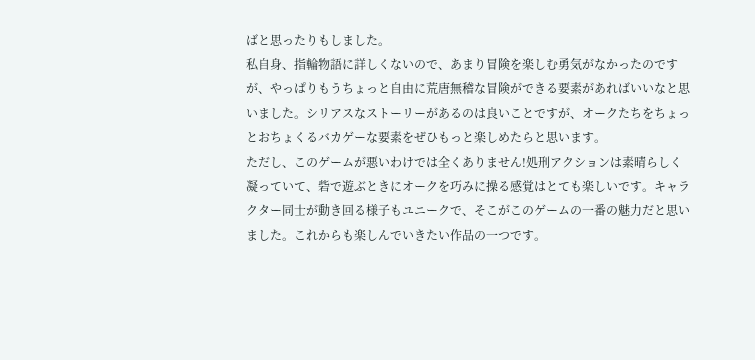ばと思ったりもしました。
私自身、指輪物語に詳しくないので、あまり冒険を楽しむ勇気がなかったのですが、やっぱりもうちょっと自由に荒唐無稽な冒険ができる要素があればいいなと思いました。シリアスなストーリーがあるのは良いことですが、オークたちをちょっとおちょくるバカゲーな要素をぜひもっと楽しめたらと思います。
ただし、このゲームが悪いわけでは全くありません!処刑アクションは素晴らしく凝っていて、砦で遊ぶときにオークを巧みに操る感覚はとても楽しいです。キャラクター同士が動き回る様子もユニークで、そこがこのゲームの一番の魅力だと思いました。これからも楽しんでいきたい作品の一つです。